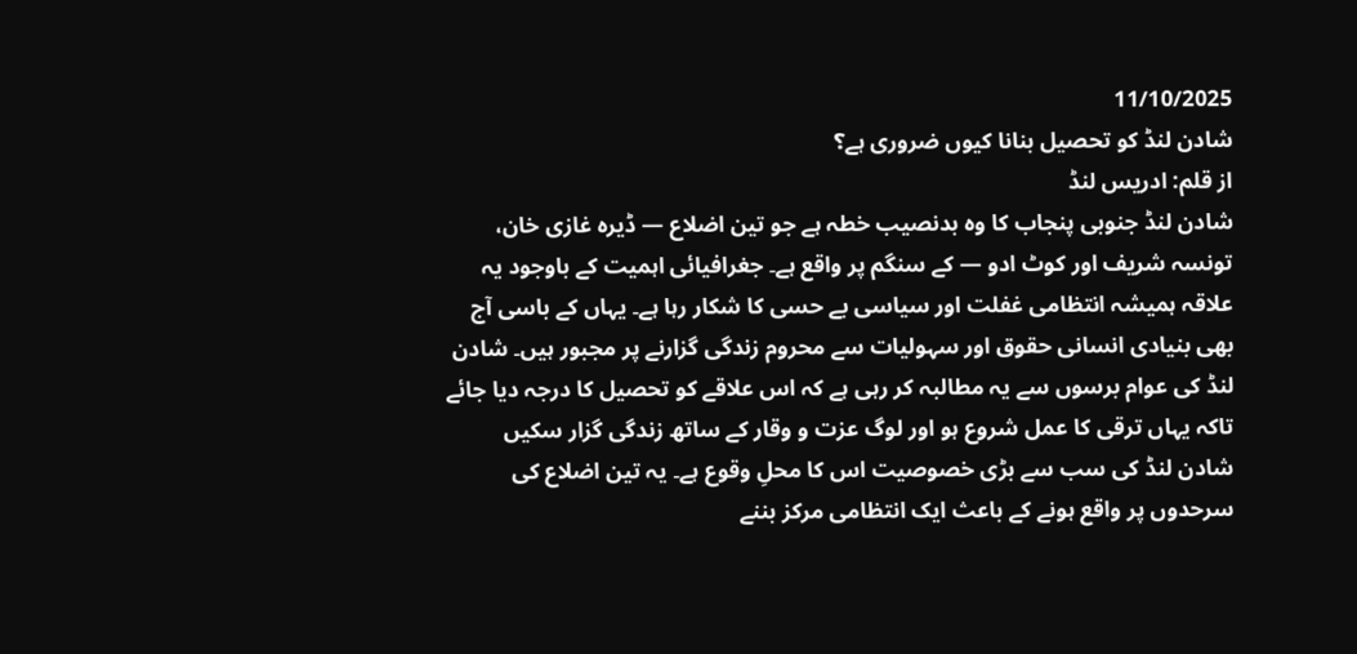11/10/2025
شادن لنڈ کو تحصیل بنانا کیوں ضروری ہے؟
از قلم: ادریس لنڈ
شادن لنڈ جنوبی پنجاب کا وہ بدنصیب خطہ ہے جو تین اضلاع — ڈیرہ غازی خان، تونسہ شریف اور کوٹ ادو — کے سنگم پر واقع ہے۔ جغرافیائی اہمیت کے باوجود یہ علاقہ ہمیشہ انتظامی غفلت اور سیاسی بے حسی کا شکار رہا ہے۔ یہاں کے باسی آج بھی بنیادی انسانی حقوق اور سہولیات سے محروم زندگی گزارنے پر مجبور ہیں۔ شادن لنڈ کی عوام برسوں سے یہ مطالبہ کر رہی ہے کہ اس علاقے کو تحصیل کا درجہ دیا جائے تاکہ یہاں ترقی کا عمل شروع ہو اور لوگ عزت و وقار کے ساتھ زندگی گزار سکیں
شادن لنڈ کی سب سے بڑی خصوصیت اس کا محلِ وقوع ہے۔ یہ تین اضلاع کی سرحدوں پر واقع ہونے کے باعث ایک انتظامی مرکز بننے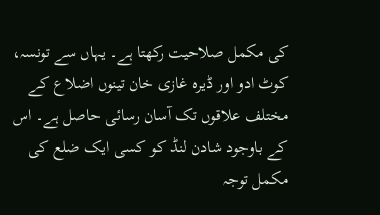کی مکمل صلاحیت رکھتا ہے۔ یہاں سے تونسہ، کوٹ ادو اور ڈیرہ غازی خان تینوں اضلاع کے مختلف علاقوں تک آسان رسائی حاصل ہے۔ اس کے باوجود شادن لنڈ کو کسی ایک ضلع کی مکمل توجہ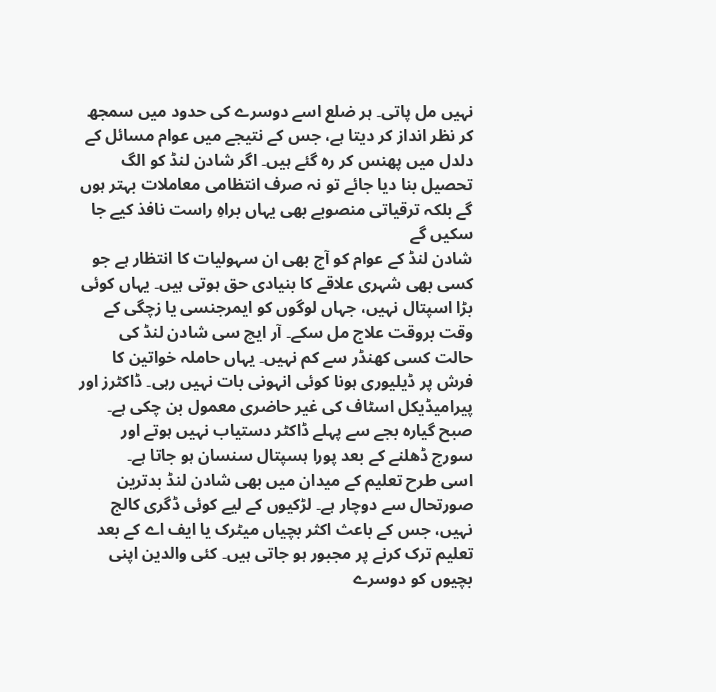نہیں مل پاتی۔ ہر ضلع اسے دوسرے کی حدود میں سمجھ کر نظر انداز کر دیتا ہے، جس کے نتیجے میں عوام مسائل کے دلدل میں پھنس کر رہ گئے ہیں۔ اگر شادن لنڈ کو الگ تحصیل بنا دیا جائے تو نہ صرف انتظامی معاملات بہتر ہوں گے بلکہ ترقیاتی منصوبے بھی یہاں براہِ راست نافذ کیے جا سکیں گے
شادن لنڈ کے عوام کو آج بھی ان سہولیات کا انتظار ہے جو کسی بھی شہری علاقے کا بنیادی حق ہوتی ہیں۔ یہاں کوئی بڑا اسپتال نہیں، جہاں لوگوں کو ایمرجنسی یا زچگی کے وقت بروقت علاج مل سکے۔ آر ایچ سی شادن لنڈ کی حالت کسی کھنڈر سے کم نہیں۔ یہاں حاملہ خواتین کا فرش پر ڈیلیوری ہونا کوئی انہونی بات نہیں رہی۔ ڈاکٹرز اور پیرامیڈیکل اسٹاف کی غیر حاضری معمول بن چکی ہے۔ صبح گیارہ بجے سے پہلے ڈاکٹر دستیاب نہیں ہوتے اور سورج ڈھلنے کے بعد پورا ہسپتال سنسان ہو جاتا ہے۔
اسی طرح تعلیم کے میدان میں بھی شادن لنڈ بدترین صورتحال سے دوچار ہے۔ لڑکیوں کے لیے کوئی ڈگری کالج نہیں، جس کے باعث اکثر بچیاں میٹرک یا ایف اے کے بعد تعلیم ترک کرنے پر مجبور ہو جاتی ہیں۔ کئی والدین اپنی بچیوں کو دوسرے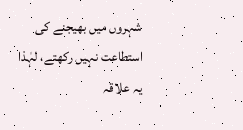شہروں میں بھیجنے کی استطاعت نہیں رکھتے، لہٰذا یہ علاقہ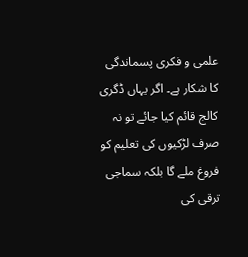علمی و فکری پسماندگی کا شکار ہے۔ اگر یہاں ڈگری کالج قائم کیا جائے تو نہ صرف لڑکیوں کی تعلیم کو فروغ ملے گا بلکہ سماجی ترقی کی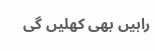راہیں بھی کھلیں گی